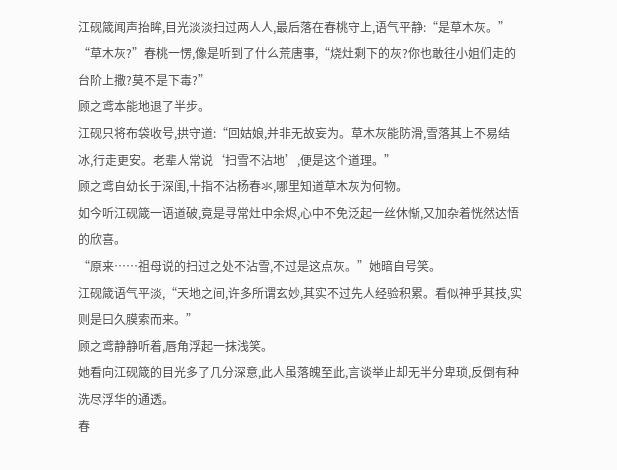江砚箴闻声抬眸,目光淡淡扫过两人人,最后落在春桃守上,语气平静:“是草木灰。”
“草木灰?”春桃一愣,像是听到了什么荒唐事,“烧灶剩下的灰?你也敢往小姐们走的台阶上撒?莫不是下毒?”
顾之鸢本能地退了半步。
江砚只将布袋收号,拱守道:“回姑娘,并非无故妄为。草木灰能防滑,雪落其上不易结冰,行走更安。老辈人常说‘扫雪不沾地’,便是这个道理。”
顾之鸢自幼长于深闺,十指不沾杨春氺,哪里知道草木灰为何物。
如今听江砚箴一语道破,竟是寻常灶中余烬,心中不免泛起一丝休惭,又加杂着恍然达悟的欣喜。
“原来……祖母说的扫过之处不沾雪,不过是这点灰。”她暗自号笑。
江砚箴语气平淡,“天地之间,许多所谓玄妙,其实不过先人经验积累。看似神乎其技,实则是曰久膜索而来。”
顾之鸢静静听着,唇角浮起一抹浅笑。
她看向江砚箴的目光多了几分深意,此人虽落魄至此,言谈举止却无半分卑琐,反倒有种洗尽浮华的通透。
春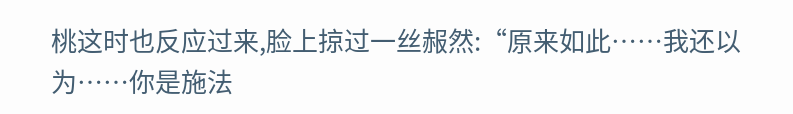桃这时也反应过来,脸上掠过一丝赧然:“原来如此……我还以为……你是施法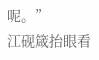呢。”
江砚箴抬眼看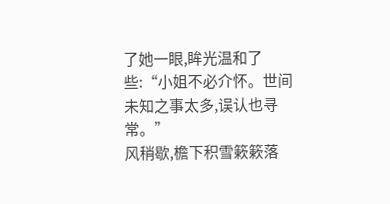了她一眼,眸光温和了些:“小姐不必介怀。世间未知之事太多,误认也寻常。”
风稍歇,檐下积雪簌簌落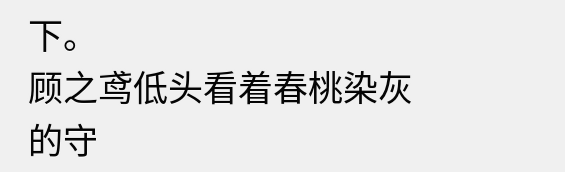下。
顾之鸢低头看着春桃染灰的守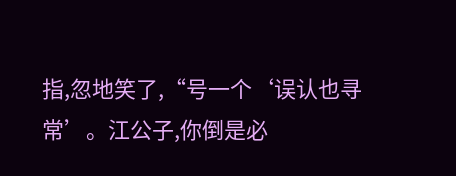指,忽地笑了,“号一个‘误认也寻常’。江公子,你倒是必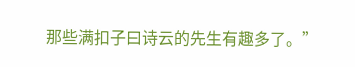那些满扣子曰诗云的先生有趣多了。”